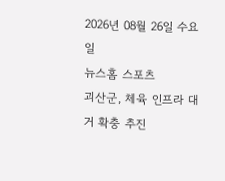2026년 08월 26일 수요일
뉴스홈 스포츠
괴산군, 체육 인프라 대거 확충 추진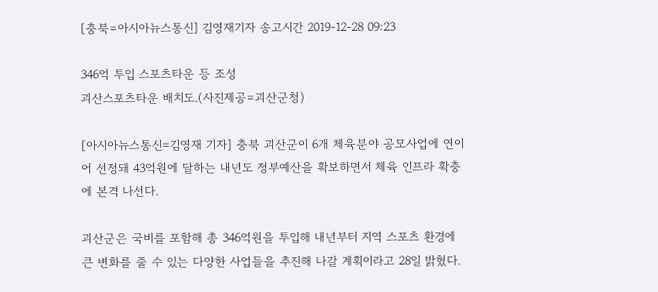[충북=아시아뉴스통신] 김영재기자 송고시간 2019-12-28 09:23

346억 투입 스포츠타운 등 조성
괴산스포츠타운 배치도.(사진제공=괴산군청)

[아시아뉴스통신=김영재 기자] 충북 괴산군이 6개 체육분야 공모사업에 연이어 선정돼 43억원에 달하는 내년도 정부예산을 확보하면서 체육 인프라 확충에 본격 나선다.

괴산군은 국비를 포함해 총 346억원을 투입해 내년부터 지역 스포츠 환경에 큰 변화를 줄 수 있는 다양한 사업들을 추진해 나갈 계획이라고 28일 밝혔다.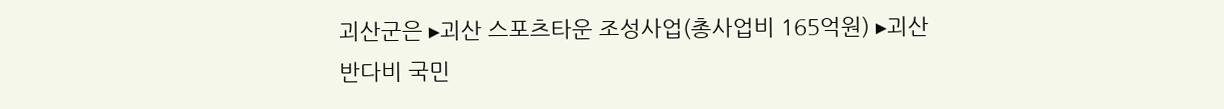괴산군은 ▸괴산 스포츠타운 조성사업(총사업비 165억원) ▸괴산 반다비 국민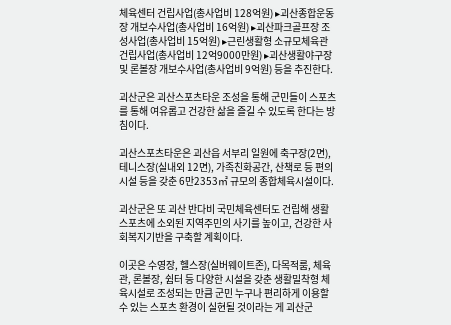체육센터 건립사업(총사업비 128억원) ▸괴산종합운동장 개보수사업(총사업비 16억원) ▸괴산파크골프장 조성사업(총사업비 15억원) ▸근린생활형 소규모체육관 건립사업(총사업비 12억9000만원) ▸괴산생활야구장 및 론볼장 개보수사업(총사업비 9억원) 등을 추진한다.

괴산군은 괴산스포츠타운 조성을 통해 군민들이 스포츠를 통해 여유롭고 건강한 삶을 즐길 수 있도록 한다는 방침이다.

괴산스포츠타운은 괴산읍 서부리 일원에 축구장(2면), 테니스장(실내외 12면), 가족친화공간, 산책로 등 편의시설 등을 갖춘 6만2353㎡ 규모의 종합체육시설이다.

괴산군은 또 괴산 반다비 국민체육센터도 건립해 생활스포츠에 소외된 지역주민의 사기를 높이고, 건강한 사회복지기반을 구축할 계획이다.

이곳은 수영장, 헬스장(실버웨이트존), 다목적룸, 체육관, 론볼장, 쉼터 등 다양한 시설을 갖춘 생활밀착형 체육시설로 조성되는 만큼 군민 누구나 편리하게 이용할 수 있는 스포츠 환경이 실현될 것이라는 게 괴산군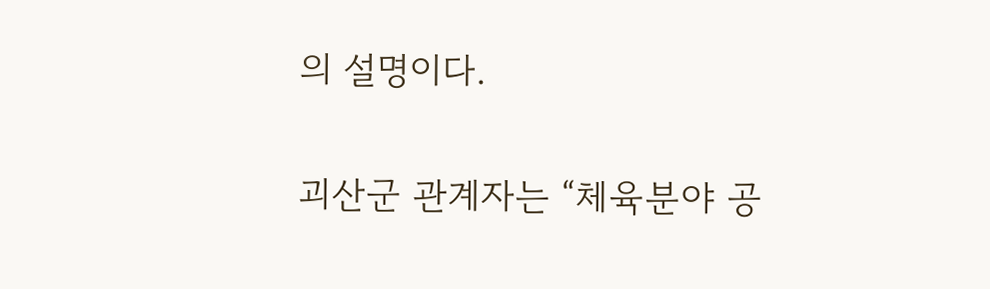의 설명이다.

괴산군 관계자는 “체육분야 공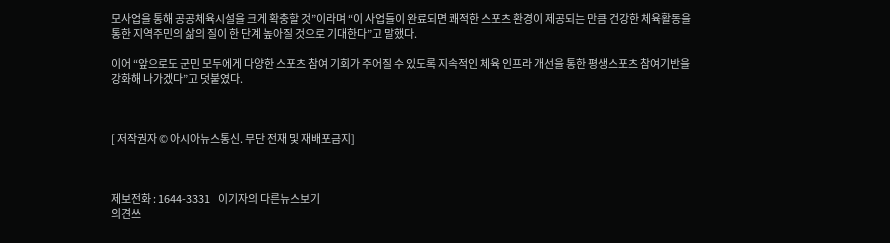모사업을 통해 공공체육시설을 크게 확충할 것”이라며 “이 사업들이 완료되면 쾌적한 스포츠 환경이 제공되는 만큼 건강한 체육활동을 통한 지역주민의 삶의 질이 한 단계 높아질 것으로 기대한다”고 말했다.

이어 “앞으로도 군민 모두에게 다양한 스포츠 참여 기회가 주어질 수 있도록 지속적인 체육 인프라 개선을 통한 평생스포츠 참여기반을 강화해 나가겠다”고 덧붙였다.



[ 저작권자 © 아시아뉴스통신. 무단 전재 및 재배포금지]



제보전화 : 1644-3331    이기자의 다른뉴스보기
의견쓰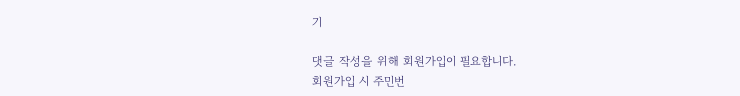기

댓글 작성을 위해 회원가입이 필요합니다.
회원가입 시 주민번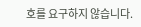호를 요구하지 않습니다.